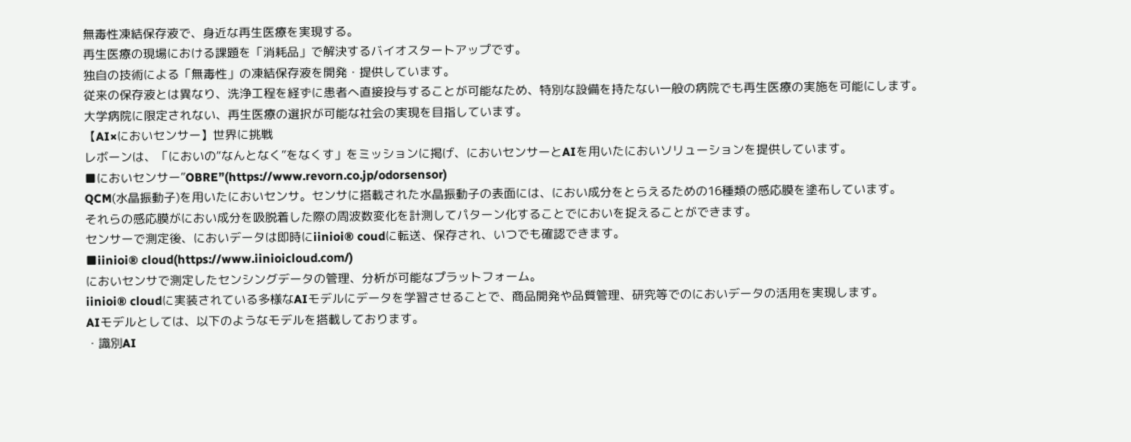無毒性凍結保存液で、身近な再生医療を実現する。
再生医療の現場における課題を「消耗品」で解決するバイオスタートアップです。
独自の技術による「無毒性」の凍結保存液を開発・提供しています。
従来の保存液とは異なり、洗浄工程を経ずに患者へ直接投与することが可能なため、特別な設備を持たない一般の病院でも再生医療の実施を可能にします。
大学病院に限定されない、再生医療の選択が可能な社会の実現を目指しています。
【AI×においセンサー】世界に挑戦
レボーンは、「においの“なんとなく”をなくす」をミッションに掲げ、においセンサーとAIを用いたにおいソリューションを提供しています。
■においセンサー”OBRE”(https://www.revorn.co.jp/odorsensor)
QCM(水晶振動子)を用いたにおいセンサ。センサに搭載された水晶振動子の表面には、におい成分をとらえるための16種類の感応膜を塗布しています。
それらの感応膜がにおい成分を吸脱着した際の周波数変化を計測してパターン化することでにおいを捉えることができます。
センサーで測定後、においデータは即時にiinioi® coudに転送、保存され、いつでも確認できます。
■iinioi® cloud(https://www.iinioicloud.com/)
においセンサで測定したセンシングデータの管理、分析が可能なプラットフォーム。
iinioi® cloudに実装されている多様なAIモデルにデータを学習させることで、商品開発や品質管理、研究等でのにおいデータの活用を実現します。
AIモデルとしては、以下のようなモデルを搭載しております。
・識別AI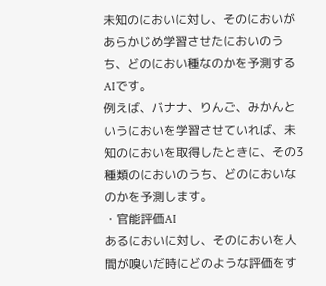未知のにおいに対し、そのにおいがあらかじめ学習させたにおいのうち、どのにおい種なのかを予測するAIです。
例えば、バナナ、りんご、みかんというにおいを学習させていれば、未知のにおいを取得したときに、その3種類のにおいのうち、どのにおいなのかを予測します。
・官能評価AI
あるにおいに対し、そのにおいを人間が嗅いだ時にどのような評価をす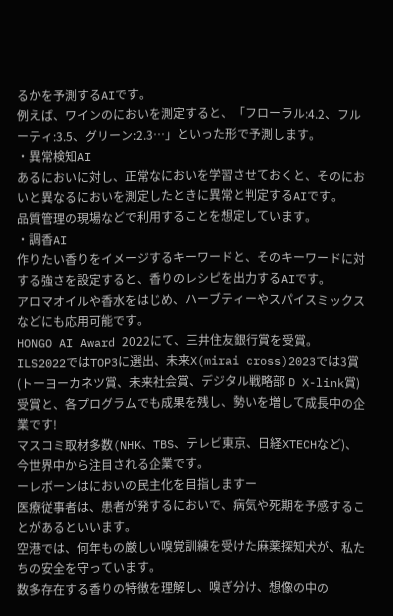るかを予測するAIです。
例えば、ワインのにおいを測定すると、「フローラル:4.2、フルーティ:3.5、グリーン:2.3…」といった形で予測します。
・異常検知AI
あるにおいに対し、正常なにおいを学習させておくと、そのにおいと異なるにおいを測定したときに異常と判定するAIです。
品質管理の現場などで利用することを想定しています。
・調香AI
作りたい香りをイメージするキーワードと、そのキーワードに対する強さを設定すると、香りのレシピを出力するAIです。
アロマオイルや香水をはじめ、ハーブティーやスパイスミックスなどにも応用可能です。
HONGO AI Award 2022にて、三井住友銀行賞を受賞。ILS2022ではTOP3に選出、未来X(mirai cross)2023では3賞(トーヨーカネツ賞、未来社会賞、デジタル戦略部 D X-link賞)受賞と、各プログラムでも成果を残し、勢いを増して成長中の企業です!
マスコミ取材多数(NHK、TBS、テレビ東京、日経XTECHなど)、今世界中から注目される企業です。
ーレボーンはにおいの民主化を目指しますー
医療従事者は、患者が発するにおいで、病気や死期を予感することがあるといいます。
空港では、何年もの厳しい嗅覚訓練を受けた麻薬探知犬が、私たちの安全を守っています。
数多存在する香りの特徴を理解し、嗅ぎ分け、想像の中の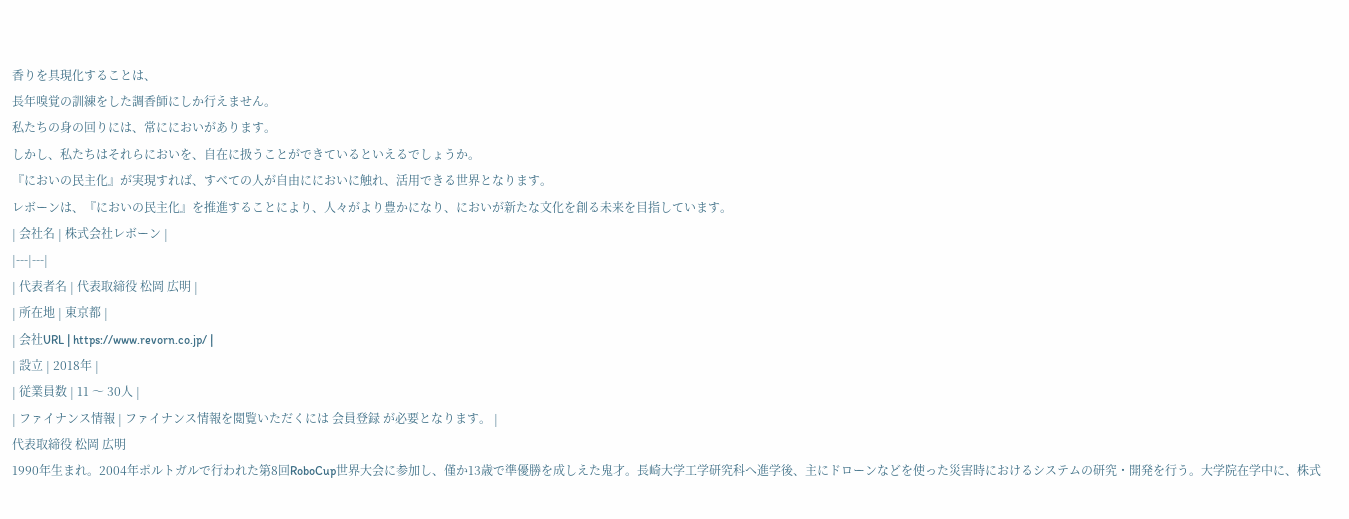香りを具現化することは、
長年嗅覚の訓練をした調香師にしか行えません。
私たちの身の回りには、常ににおいがあります。
しかし、私たちはそれらにおいを、自在に扱うことができているといえるでしょうか。
『においの民主化』が実現すれば、すべての人が自由ににおいに触れ、活用できる世界となります。
レボーンは、『においの民主化』を推進することにより、人々がより豊かになり、においが新たな文化を創る未来を目指しています。
| 会社名 | 株式会社レボーン |
|---|---|
| 代表者名 | 代表取締役 松岡 広明 |
| 所在地 | 東京都 |
| 会社URL | https://www.revorn.co.jp/ |
| 設立 | 2018年 |
| 従業員数 | 11 〜 30人 |
| ファイナンス情報 | ファイナンス情報を閲覧いただくには 会員登録 が必要となります。 |
代表取締役 松岡 広明
1990年生まれ。2004年ポルトガルで行われた第8回RoboCup世界大会に参加し、僅か13歳で準優勝を成しえた鬼才。長崎大学工学研究科へ進学後、主にドローンなどを使った災害時におけるシステムの研究・開発を行う。大学院在学中に、株式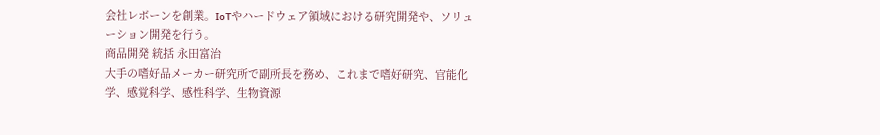会社レボーンを創業。IoTやハードウェア領域における研究開発や、ソリューション開発を行う。
商品開発 統括 永田富治
大手の嗜好品メーカー研究所で副所長を務め、これまで嗜好研究、官能化学、感覚科学、感性科学、生物資源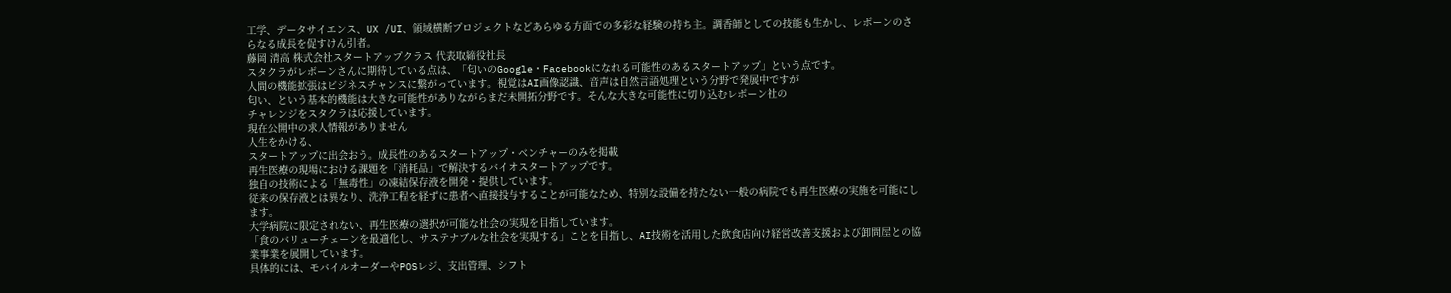工学、データサイエンス、UX /UI、領域横断プロジェクトなどあらゆる方面での多彩な経験の持ち主。調香師としての技能も生かし、レボーンのさらなる成長を促すけん引者。
藤岡 清高 株式会社スタートアップクラス 代表取締役社長
スタクラがレボーンさんに期待している点は、「匂いのGoogle・Facebookになれる可能性のあるスタートアップ」という点です。
人間の機能拡張はビジネスチャンスに繋がっています。視覚はAI画像認識、音声は自然言語処理という分野で発展中ですが
匂い、という基本的機能は大きな可能性がありながらまだ未開拓分野です。そんな大きな可能性に切り込むレボーン社の
チャレンジをスタクラは応援しています。
現在公開中の求人情報がありません
人生をかける、
スタートアップに出会おう。成長性のあるスタートアップ・ベンチャーのみを掲載
再生医療の現場における課題を「消耗品」で解決するバイオスタートアップです。
独自の技術による「無毒性」の凍結保存液を開発・提供しています。
従来の保存液とは異なり、洗浄工程を経ずに患者へ直接投与することが可能なため、特別な設備を持たない一般の病院でも再生医療の実施を可能にします。
大学病院に限定されない、再生医療の選択が可能な社会の実現を目指しています。
「食のバリューチェーンを最適化し、サステナブルな社会を実現する」ことを目指し、AI技術を活用した飲食店向け経営改善支援および卸問屋との協業事業を展開しています。
具体的には、モバイルオーダーやPOSレジ、支出管理、シフト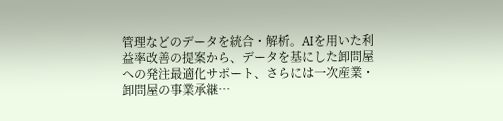管理などのデータを統合・解析。AIを用いた利益率改善の提案から、データを基にした卸問屋への発注最適化サポート、さらには一次産業・卸問屋の事業承継…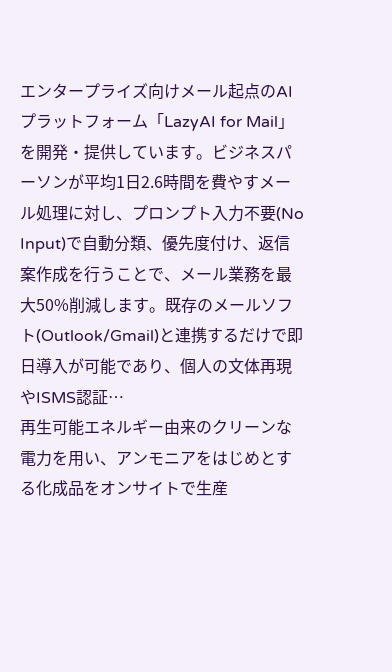エンタープライズ向けメール起点のAIプラットフォーム「LazyAI for Mail」を開発・提供しています。ビジネスパーソンが平均1日2.6時間を費やすメール処理に対し、プロンプト入力不要(No Input)で自動分類、優先度付け、返信案作成を行うことで、メール業務を最大50%削減します。既存のメールソフト(Outlook/Gmail)と連携するだけで即日導入が可能であり、個人の文体再現やISMS認証…
再生可能エネルギー由来のクリーンな電力を用い、アンモニアをはじめとする化成品をオンサイトで生産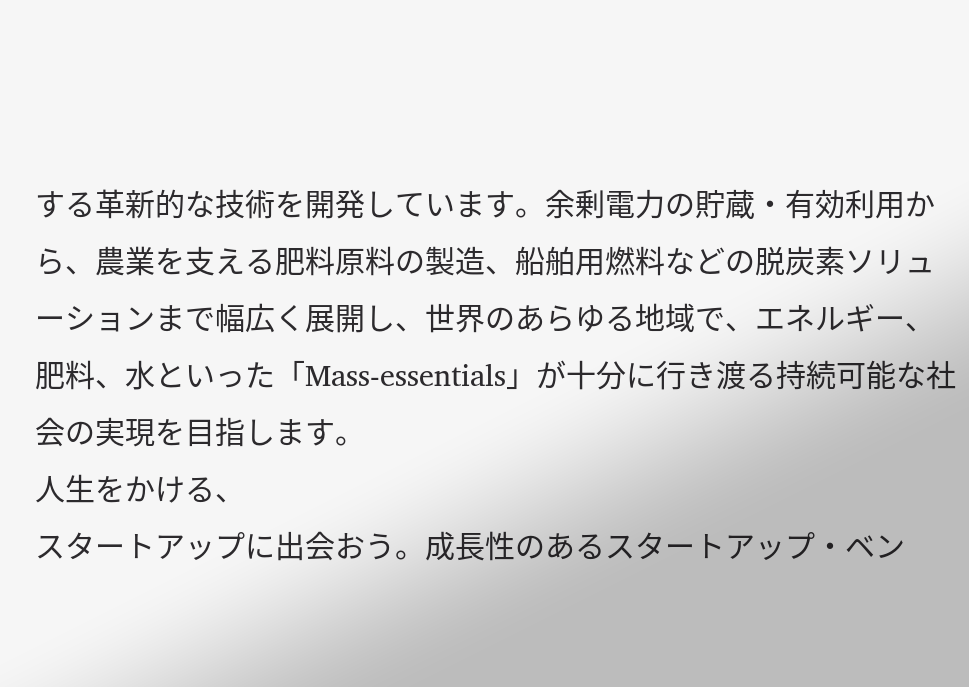する革新的な技術を開発しています。余剰電力の貯蔵・有効利用から、農業を支える肥料原料の製造、船舶用燃料などの脱炭素ソリューションまで幅広く展開し、世界のあらゆる地域で、エネルギー、肥料、水といった「Mass-essentials」が十分に行き渡る持続可能な社会の実現を目指します。
人生をかける、
スタートアップに出会おう。成長性のあるスタートアップ・ベン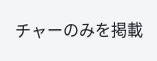チャーのみを掲載